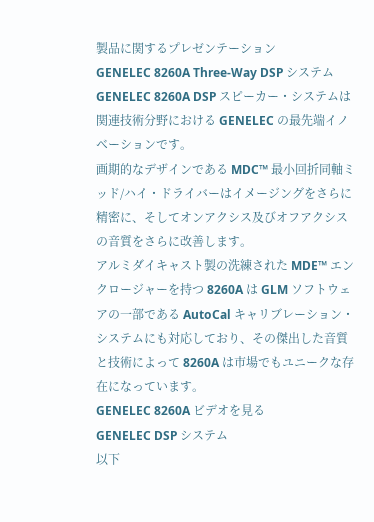製品に関するプレゼンテーション
GENELEC 8260A Three-Way DSP システム
GENELEC 8260A DSP スピーカー・システムは関連技術分野における GENELEC の最先端イノベーションです。
画期的なデザインである MDC™ 最小回折同軸ミッド/ハイ・ドライバーはイメージングをさらに精密に、そしてオンアクシス及びオフアクシスの音質をさらに改善します。
アルミダイキャスト製の洗練された MDE™ エンクロージャーを持つ 8260A は GLM ソフトウェアの一部である AutoCal キャリブレーション・システムにも対応しており、その傑出した音質と技術によって 8260A は市場でもユニークな存在になっています。
GENELEC 8260A ビデオを見る
GENELEC DSP システム
以下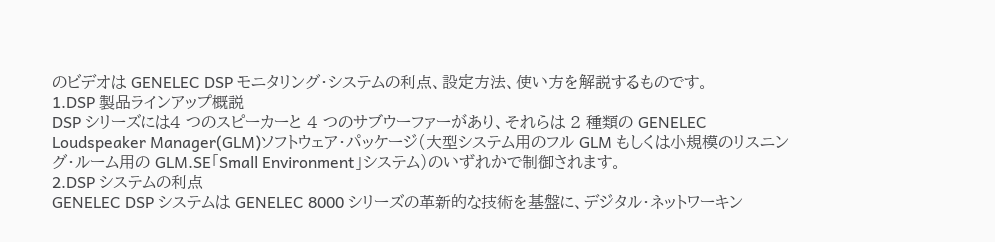のビデオは GENELEC DSP モニタリング・システムの利点、設定方法、使い方を解説するものです。
1.DSP 製品ラインアップ概説
DSP シリーズには4 つのスピーカーと 4 つのサブウーファーがあり、それらは 2 種類の GENELEC Loudspeaker Manager(GLM)ソフトウェア・パッケージ(大型システム用のフル GLM もしくは小規模のリスニング・ルーム用の GLM.SE「Small Environment」システム)のいずれかで制御されます。
2.DSP システムの利点
GENELEC DSP システムは GENELEC 8000 シリーズの革新的な技術を基盤に、デジタル・ネットワーキン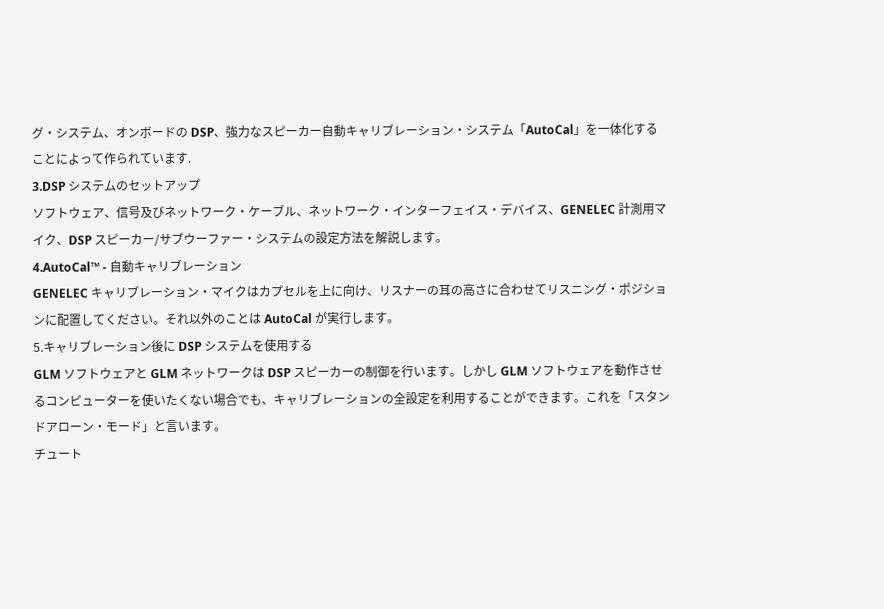グ・システム、オンボードの DSP、強力なスピーカー自動キャリブレーション・システム「AutoCal」を一体化することによって作られています.
3.DSP システムのセットアップ
ソフトウェア、信号及びネットワーク・ケーブル、ネットワーク・インターフェイス・デバイス、GENELEC 計測用マイク、DSP スピーカー/サブウーファー・システムの設定方法を解説します。
4.AutoCal™ - 自動キャリブレーション
GENELEC キャリブレーション・マイクはカプセルを上に向け、リスナーの耳の高さに合わせてリスニング・ポジションに配置してください。それ以外のことは AutoCal が実行します。
5.キャリブレーション後に DSP システムを使用する
GLM ソフトウェアと GLM ネットワークは DSP スピーカーの制御を行います。しかし GLM ソフトウェアを動作させるコンピューターを使いたくない場合でも、キャリブレーションの全設定を利用することができます。これを「スタンドアローン・モード」と言います。
チュート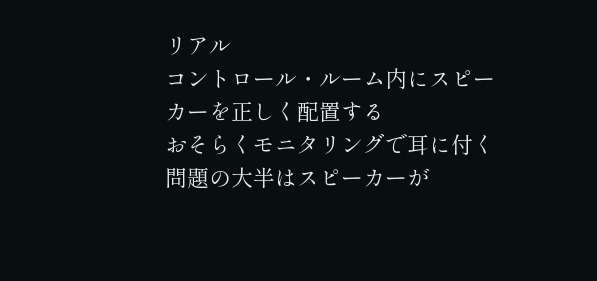リアル
コントロール・ルーム内にスピーカーを正しく配置する
おそらくモニタリングで耳に付く問題の大半はスピーカーが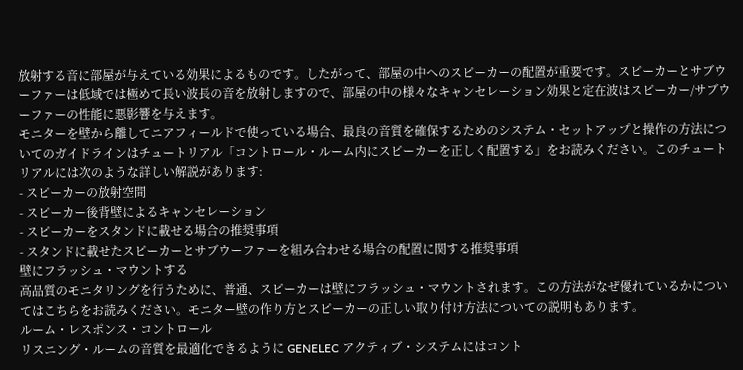放射する音に部屋が与えている効果によるものです。したがって、部屋の中へのスピーカーの配置が重要です。スピーカーとサブウーファーは低域では極めて長い波長の音を放射しますので、部屋の中の様々なキャンセレーション効果と定在波はスピーカー/サブウーファーの性能に悪影響を与えます。
モニターを壁から離してニアフィールドで使っている場合、最良の音質を確保するためのシステム・セットアップと操作の方法についてのガイドラインはチュートリアル「コントロール・ルーム内にスピーカーを正しく配置する」をお読みください。このチュートリアルには次のような詳しい解説があります:
- スピーカーの放射空間
- スピーカー後背壁によるキャンセレーション
- スピーカーをスタンドに載せる場合の推奨事項
- スタンドに載せたスピーカーとサブウーファーを組み合わせる場合の配置に関する推奨事項
壁にフラッシュ・マウントする
高品質のモニタリングを行うために、普通、スピーカーは壁にフラッシュ・マウントされます。この方法がなぜ優れているかについてはこちらをお読みください。モニター壁の作り方とスピーカーの正しい取り付け方法についての説明もあります。
ルーム・レスポンス・コントロール
リスニング・ルームの音質を最適化できるように GENELEC アクティブ・システムにはコント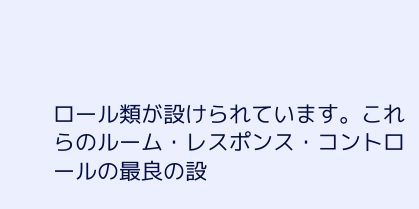ロール類が設けられています。これらのルーム・レスポンス・コントロールの最良の設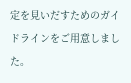定を見いだすためのガイドラインをご用意しました。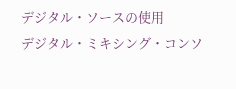デジタル・ソースの使用
デジタル・ミキシング・コンソ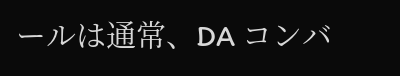ールは通常、DA コンバ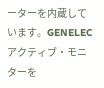ーターを内蔵しています。GENELEC アクティブ・モニターを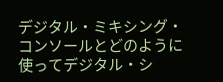デジタル・ミキシング・コンソールとどのように使ってデジタル・シ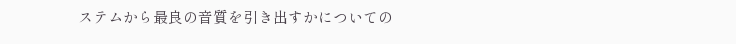ステムから最良の音質を引き出すかについての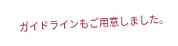ガイドラインもご用意しました。